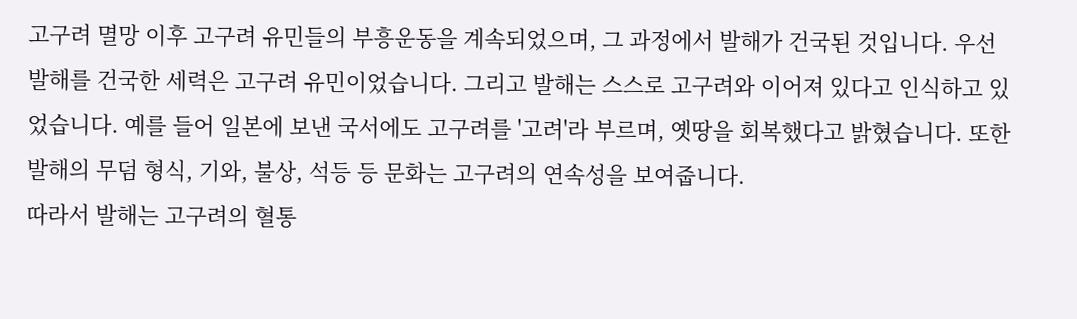고구려 멸망 이후 고구려 유민들의 부흥운동을 계속되었으며, 그 과정에서 발해가 건국된 것입니다. 우선 발해를 건국한 세력은 고구려 유민이었습니다. 그리고 발해는 스스로 고구려와 이어져 있다고 인식하고 있었습니다. 예를 들어 일본에 보낸 국서에도 고구려를 '고려'라 부르며, 옛땅을 회복했다고 밝혔습니다. 또한 발해의 무덤 형식, 기와, 불상, 석등 등 문화는 고구려의 연속성을 보여줍니다.
따라서 발해는 고구려의 혈통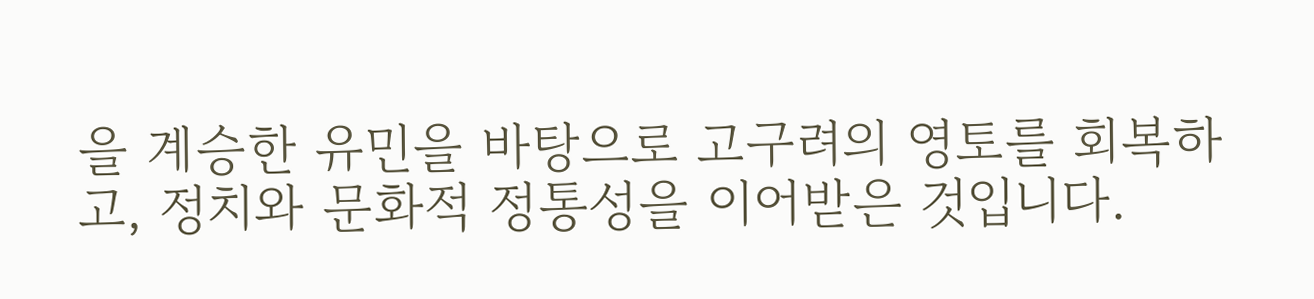을 계승한 유민을 바탕으로 고구려의 영토를 회복하고, 정치와 문화적 정통성을 이어받은 것입니다.